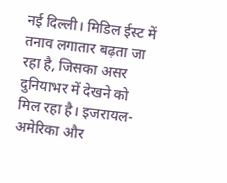नई दिल्ली। मिडिल ईस्ट में तनाव लगातार बढ़ता जा रहा है, जिसका असर दुनियाभर में देखने को मिल रहा है। इजरायल-अमेरिका और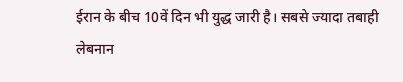ईरान के बीच 10वें दिन भी युद्ध जारी है। सबसे ज्यादा तबाही लेबनान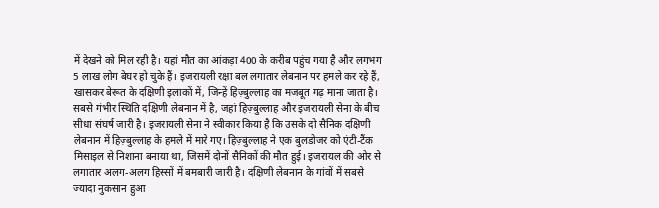में देखने को मिल रही है। यहां मौत का आंकड़ा 400 के करीब पहुंच गया है और लगभग 5 लाख लोग बेघर हो चुके हैं। इजरायली रक्षा बल लगातार लेबनान पर हमले कर रहे हैं, खासकर बेरूत के दक्षिणी इलाकों में, जिन्हें हिज़्बुल्लाह का मजबूत गढ़ माना जाता है। सबसे गंभीर स्थिति दक्षिणी लेबनान में है, जहां हिज़्बुल्लाह और इजरायली सेना के बीच सीधा संघर्ष जारी है। इजरायली सेना ने स्वीकार किया है कि उसके दो सैनिक दक्षिणी लेबनान में हिज़्बुल्लाह के हमले में मारे गए। हिज़्बुल्लाह ने एक बुलडोजर को एंटी-टैंक मिसाइल से निशाना बनाया था, जिसमें दोनों सैनिकों की मौत हुई। इजरायल की ओर से लगातार अलग-अलग हिस्सों में बमबारी जारी है। दक्षिणी लेबनान के गांवों में सबसे ज्यादा नुकसान हुआ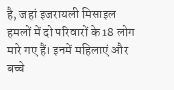है, जहां इजरायली मिसाइल हमलों में दो परिवारों के 18 लोग मारे गए हैं। इनमें महिलाएं और बच्चे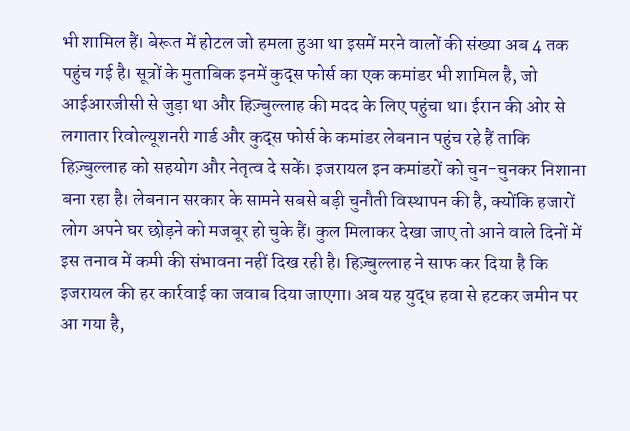भी शामिल हैं। बेरूत में होटल जो हमला हुआ था इसमें मरने वालों की संख्या अब 4 तक पहुंच गई है। सूत्रों के मुताबिक इनमें कुद्स फोर्स का एक कमांडर भी शामिल है, जो आईआरजीसी से जुड़ा था और हिज़्बुल्लाह की मदद के लिए पहुंचा था। ईरान की ओर से लगातार रिवोल्यूशनरी गार्ड और कुद्स फोर्स के कमांडर लेबनान पहुंच रहे हैं ताकि हिज़्बुल्लाह को सहयोग और नेतृत्व दे सकें। इजरायल इन कमांडरों को चुन-चुनकर निशाना बना रहा है। लेबनान सरकार के सामने सबसे बड़ी चुनौती विस्थापन की है, क्योंकि हजारों लोग अपने घर छोड़ने को मजबूर हो चुके हैं। कुल मिलाकर देखा जाए तो आने वाले दिनों में इस तनाव में कमी की संभावना नहीं दिख रही है। हिज़्बुल्लाह ने साफ कर दिया है कि इजरायल की हर कार्रवाई का जवाब दिया जाएगा। अब यह युद्ध हवा से हटकर जमीन पर आ गया है,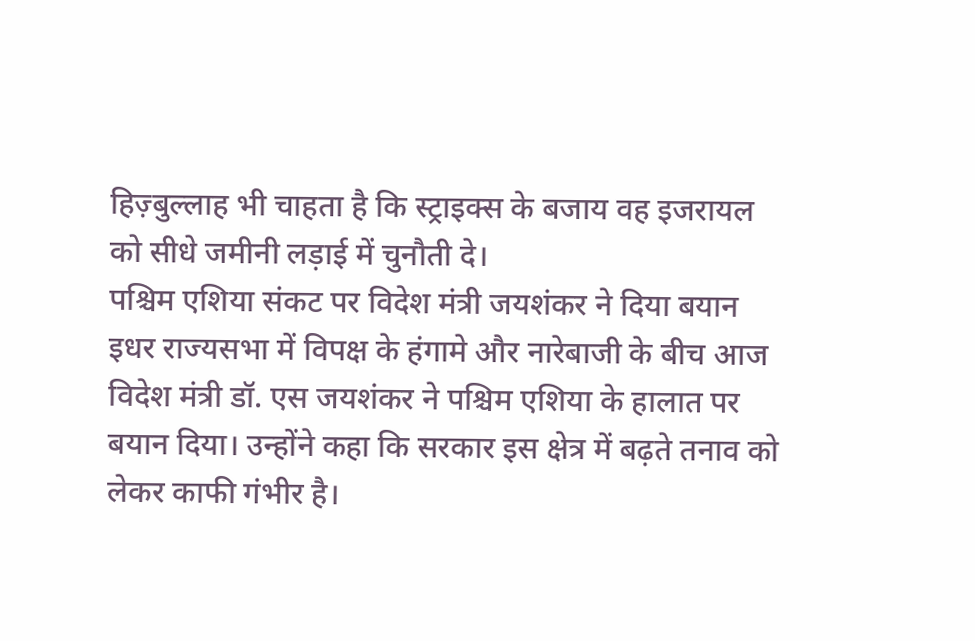हिज़्बुल्लाह भी चाहता है कि स्ट्राइक्स के बजाय वह इजरायल को सीधे जमीनी लड़ाई में चुनौती दे।
पश्चिम एशिया संकट पर विदेश मंत्री जयशंकर ने दिया बयान
इधर राज्यसभा में विपक्ष के हंगामे और नारेबाजी के बीच आज विदेश मंत्री डॉ. एस जयशंकर ने पश्चिम एशिया के हालात पर बयान दिया। उन्होंने कहा कि सरकार इस क्षेत्र में बढ़ते तनाव को लेकर काफी गंभीर है।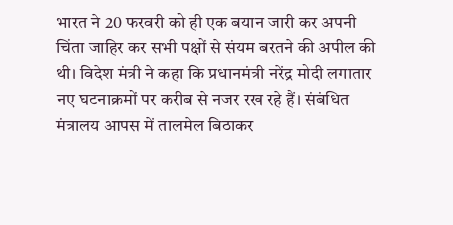भारत ने 20 फरवरी को ही एक बयान जारी कर अपनी चिंता जाहिर कर सभी पक्षों से संयम बरतने की अपील की थी। विदेश मंत्री ने कहा कि प्रधानमंत्री नरेंद्र मोदी लगातार नए घटनाक्रमों पर करीब से नजर रख रहे हैं। संबंधित मंत्रालय आपस में तालमेल बिठाकर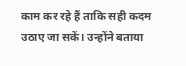काम कर रहे हैं ताकि सही कदम उठाए जा सकें। उन्होंने बताया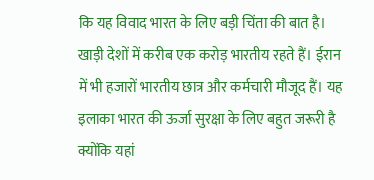कि यह विवाद भारत के लिए बड़ी चिंता की बात है। खाड़ी देशों में करीब एक करोड़ भारतीय रहते हैं। ईरान में भी हजारों भारतीय छात्र और कर्मचारी मौजूद हैं। यह इलाका भारत की ऊर्जा सुरक्षा के लिए बहुत जरूरी है क्योंकि यहां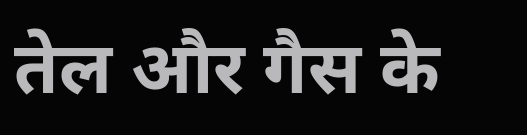तेल और गैस के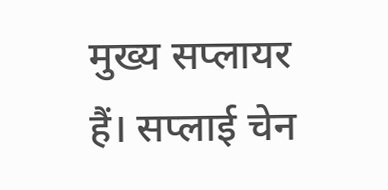मुख्य सप्लायर हैं। सप्लाई चेन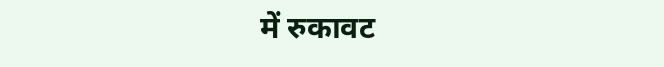में रुकावट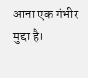आना एक गंभीर मुद्दा है।